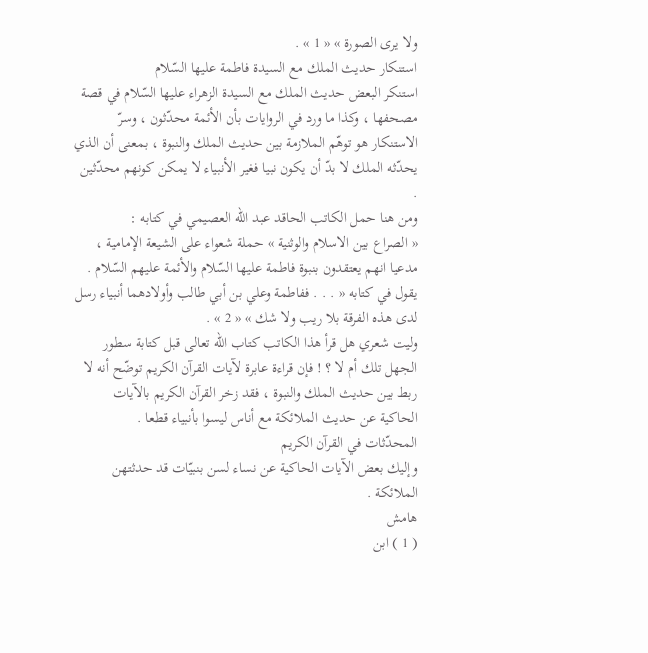ولا يرى الصورة » « 1 » .
استنكار حديث الملك مع السيدة فاطمة عليها السّلام
استنكر البعض حديث الملك مع السيدة الزهراء عليها السّلام في قصة مصحفها ، وكذا ما ورد في الروايات بأن الأئمة محدّثون ، وسرّ الاستنكار هو توهّم الملازمة بين حديث الملك والنبوة ، بمعنى أن الذي يحدّثه الملك لا بدّ أن يكون نبيا فغير الأنبياء لا يمكن كونهم محدّثين .
ومن هنا حمل الكاتب الحاقد عبد اللّه العصيمي في كتابه :
« الصراع بين الاسلام والوثنية » حملة شعواء على الشيعة الإمامية ، مدعيا انهم يعتقدون بنبوة فاطمة عليها السّلام والأئمة عليهم السّلام . يقول في كتابه « . . . ففاطمة وعلي بن أبي طالب وأولادهما أنبياء رسل لدى هذه الفرقة بلا ريب ولا شك » « 2 » .
وليت شعري هل قرأ هذا الكاتب كتاب اللّه تعالى قبل كتابة سطور الجهل تلك أم لا ؟ ! فإن قراءة عابرة لآيات القرآن الكريم توضّح أنه لا ربط بين حديث الملك والنبوة ، فقد زخر القرآن الكريم بالآيات الحاكية عن حديث الملائكة مع أناس ليسوا بأنبياء قطعا .
المحدّثات في القرآن الكريم
وإليك بعض الآيات الحاكية عن نساء لسن بنبيّات قد حدثتهن الملائكة .
هامش
( 1 ) ابن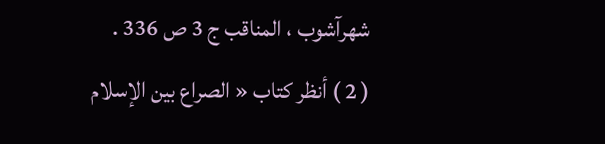شهرآشوب ، المناقب ج 3 ص 336 .
( 2 ) أنظر كتاب « الصراع بين الإسلام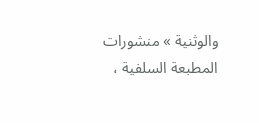والوثنية » منشورات المطبعة السلفية ،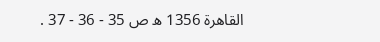القاهرة 1356 ه ص 35 - 36 - 37 .